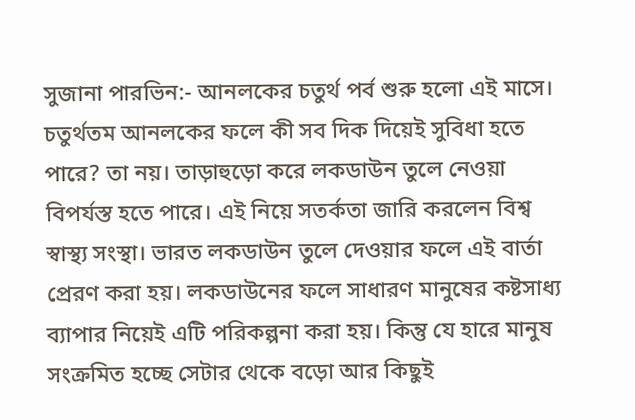সুজানা পারভিন:- আনলকের চতুর্থ পর্ব শুরু হলো এই মাসে। চতুর্থতম আনলকের ফলে কী সব দিক দিয়েই সুবিধা হতে পারে? তা নয়। তাড়াহুড়ো করে লকডাউন তুলে নেওয়া বিপর্যস্ত হতে পারে। এই নিয়ে সতর্কতা জারি করলেন বিশ্ব স্বাস্থ্য সংস্থা। ভারত লকডাউন তুলে দেওয়ার ফলে এই বার্তা প্রেরণ করা হয়। লকডাউনের ফলে সাধারণ মানুষের কষ্টসাধ্য ব্যাপার নিয়েই এটি পরিকল্পনা করা হয়। কিন্তু যে হারে মানুষ সংক্রমিত হচ্ছে সেটার থেকে বড়ো আর কিছুই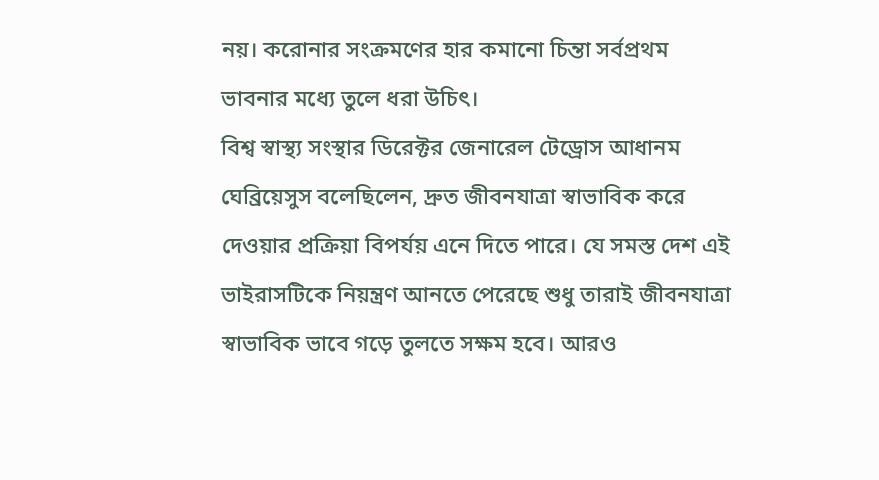নয়। করোনার সংক্রমণের হার কমানো চিন্তা সর্বপ্রথম ভাবনার মধ্যে তুলে ধরা উচিৎ।
বিশ্ব স্বাস্থ্য সংস্থার ডিরেক্টর জেনারেল টেড্রোস আধানম ঘেব্রিয়েসুস বলেছিলেন, দ্রুত জীবনযাত্রা স্বাভাবিক করে দেওয়ার প্রক্রিয়া বিপর্যয় এনে দিতে পারে। যে সমস্ত দেশ এই ভাইরাসটিকে নিয়ন্ত্রণ আনতে পেরেছে শুধু তারাই জীবনযাত্রা স্বাভাবিক ভাবে গড়ে তুলতে সক্ষম হবে। আরও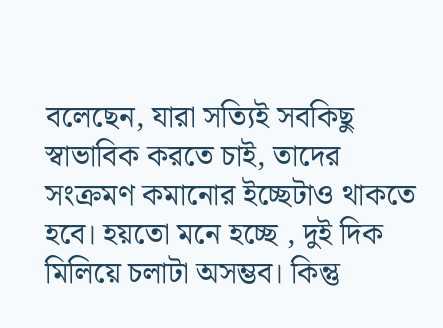বলেছেন, যারা সত্যিই সবকিছু স্বাভাবিক করতে চাই, তাদের সংক্রমণ কমানোর ইচ্ছেটাও থাকতে হবে। হয়তো মনে হচ্ছে , দুই দিক মিলিয়ে চলাটা অসম্ভব। কিন্তু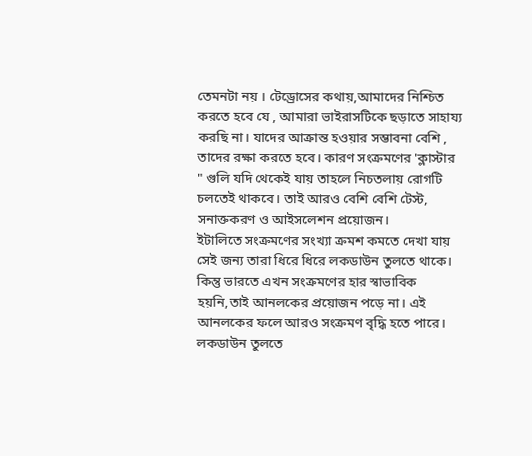তেমনটা নয় । টেড্রোসের কথায়,আমাদের নিশ্চিত করতে হবে যে , আমারা ভাইরাসটিকে ছড়াতে সাহায্য করছি না। যাদের আক্রান্ত হওয়ার সম্ভাবনা বেশি , তাদের রক্ষা করতে হবে। কারণ সংক্রমণের 'ক্লাস্টার " গুলি যদি থেকেই যায় তাহলে নিচতলায় রোগটি চলতেই থাকবে। তাই আরও বেশি বেশি টেস্ট, সনাক্তকরণ ও আইসলেশন প্রয়োজন।
ইটালিতে সংক্রমণের সংখ্যা ক্রমশ কমতে দেখা যায় সেই জন্য তারা ধিরে ধিরে লকডাউন তুলতে থাকে। কিন্তু ভারতে এখন সংক্রমণের হার স্বাভাবিক হয়নি,তাই আনলকের প্রয়োজন পড়ে না। এই আনলকের ফলে আরও সংক্রমণ বৃদ্ধি হতে পারে। লকডাউন তুলতে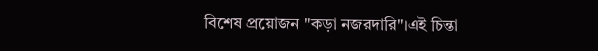বিশেষ প্রয়োজন "কড়া নজরদারি"।এই চিন্তা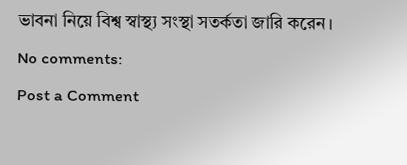ভাবনা নিয়ে বিশ্ব স্বাস্থ্য সংস্থা সতর্কতা জারি করেন।
No comments:
Post a Comment